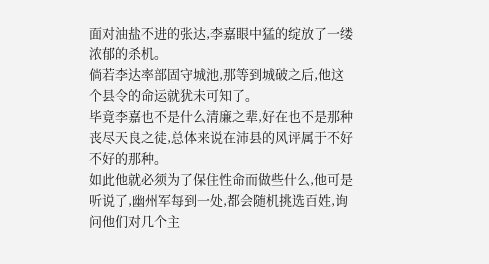面对油盐不进的张达,李嘉眼中猛的绽放了一缕浓郁的杀机。
倘若李达率部固守城池,那等到城破之后,他这个县令的命运就犹未可知了。
毕竟李嘉也不是什么清廉之辈,好在也不是那种丧尽天良之徒,总体来说在沛县的风评属于不好不好的那种。
如此他就必须为了保住性命而做些什么,他可是听说了,幽州军每到一处,都会随机挑选百姓,询问他们对几个主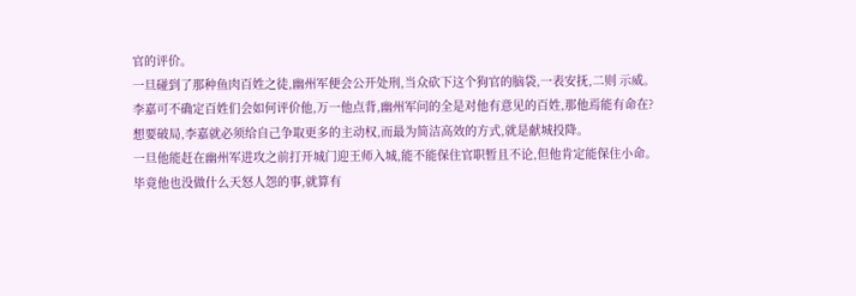官的评价。
一旦碰到了那种鱼肉百姓之徒,幽州军便会公开处刑,当众砍下这个狗官的脑袋,一表安抚,二则 示威。
李嘉可不确定百姓们会如何评价他,万一他点背,幽州军问的全是对他有意见的百姓,那他焉能有命在?
想要破局,李嘉就必须给自己争取更多的主动权,而最为简洁高效的方式,就是献城投降。
一旦他能赶在幽州军进攻之前打开城门迎王师入城,能不能保住官职暂且不论,但他肯定能保住小命。
毕竟他也没做什么天怒人怨的事,就算有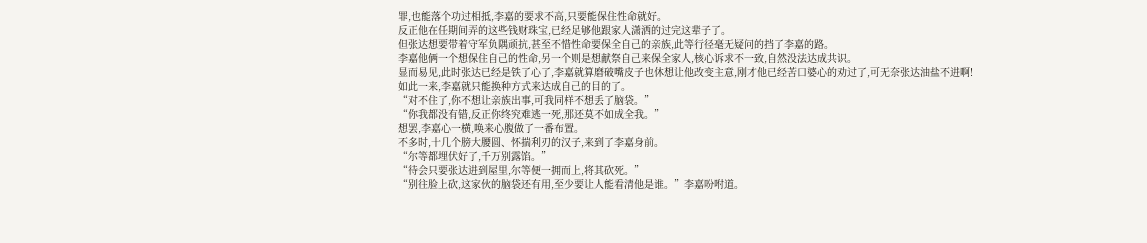罪,也能落个功过相抵,李嘉的要求不高,只要能保住性命就好。
反正他在任期间弄的这些钱财珠宝,已经足够他跟家人潇洒的过完这辈子了。
但张达想要带着守军负隅顽抗,甚至不惜性命要保全自己的亲族,此等行径毫无疑问的挡了李嘉的路。
李嘉他俩一个想保住自己的性命,另一个则是想献祭自己来保全家人,核心诉求不一致,自然没法达成共识。
显而易见,此时张达已经是铁了心了,李嘉就算磨破嘴皮子也休想让他改变主意,刚才他已经苦口婆心的劝过了,可无奈张达油盐不进啊!
如此一来,李嘉就只能换种方式来达成自己的目的了。
“对不住了,你不想让亲族出事,可我同样不想丢了脑袋。”
“你我都没有错,反正你终究难逃一死,那还莫不如成全我。”
想罢,李嘉心一横,唤来心腹做了一番布置。
不多时,十几个膀大腰圆、怀揣利刃的汉子,来到了李嘉身前。
“尔等都埋伏好了,千万别露馅。”
“待会只要张达进到屋里,尔等便一拥而上,将其砍死。”
“别往脸上砍,这家伙的脑袋还有用,至少要让人能看清他是谁。”李嘉吩咐道。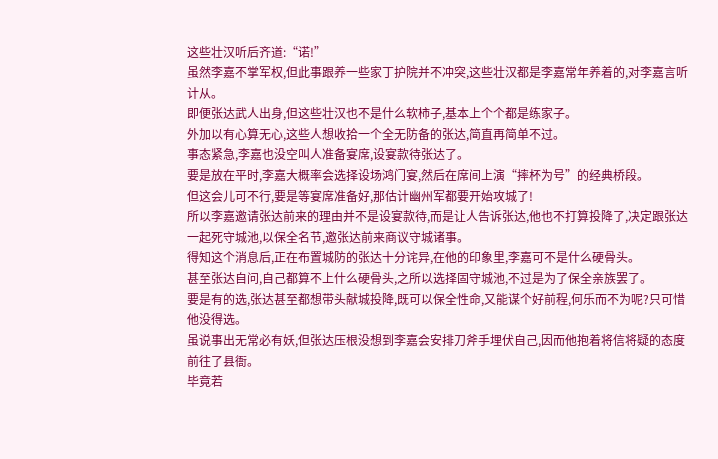这些壮汉听后齐道:“诺!”
虽然李嘉不掌军权,但此事跟养一些家丁护院并不冲突,这些壮汉都是李嘉常年养着的,对李嘉言听计从。
即便张达武人出身,但这些壮汉也不是什么软柿子,基本上个个都是练家子。
外加以有心算无心,这些人想收拾一个全无防备的张达,简直再简单不过。
事态紧急,李嘉也没空叫人准备宴席,设宴款待张达了。
要是放在平时,李嘉大概率会选择设场鸿门宴,然后在席间上演“摔杯为号”的经典桥段。
但这会儿可不行,要是等宴席准备好,那估计幽州军都要开始攻城了!
所以李嘉邀请张达前来的理由并不是设宴款待,而是让人告诉张达,他也不打算投降了,决定跟张达一起死守城池,以保全名节,邀张达前来商议守城诸事。
得知这个消息后,正在布置城防的张达十分诧异,在他的印象里,李嘉可不是什么硬骨头。
甚至张达自问,自己都算不上什么硬骨头,之所以选择固守城池,不过是为了保全亲族罢了。
要是有的选,张达甚至都想带头献城投降,既可以保全性命,又能谋个好前程,何乐而不为呢?只可惜他没得选。
虽说事出无常必有妖,但张达压根没想到李嘉会安排刀斧手埋伏自己,因而他抱着将信将疑的态度前往了县衙。
毕竟若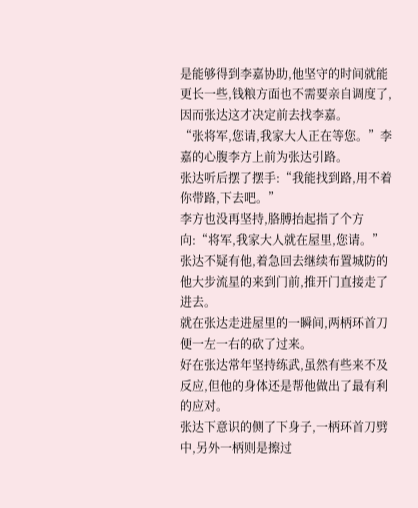是能够得到李嘉协助,他坚守的时间就能更长一些,钱粮方面也不需要亲自调度了,因而张达这才决定前去找李嘉。
“张将军,您请,我家大人正在等您。”李嘉的心腹李方上前为张达引路。
张达听后摆了摆手:“我能找到路,用不着你带路,下去吧。”
李方也没再坚持,胳膊抬起指了个方向:“将军,我家大人就在屋里,您请。”
张达不疑有他,着急回去继续布置城防的他大步流星的来到门前,推开门直接走了进去。
就在张达走进屋里的一瞬间,两柄环首刀便一左一右的砍了过来。
好在张达常年坚持练武,虽然有些来不及反应,但他的身体还是帮他做出了最有利的应对。
张达下意识的侧了下身子,一柄环首刀劈中,另外一柄则是擦过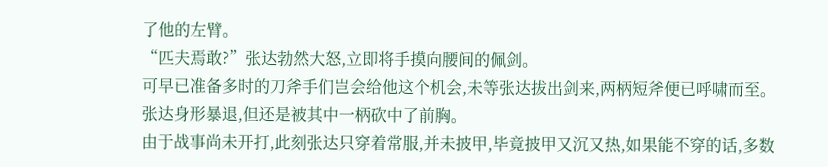了他的左臂。
“匹夫焉敢?”张达勃然大怒,立即将手摸向腰间的佩剑。
可早已准备多时的刀斧手们岂会给他这个机会,未等张达拔出剑来,两柄短斧便已呼啸而至。
张达身形暴退,但还是被其中一柄砍中了前胸。
由于战事尚未开打,此刻张达只穿着常服,并未披甲,毕竟披甲又沉又热,如果能不穿的话,多数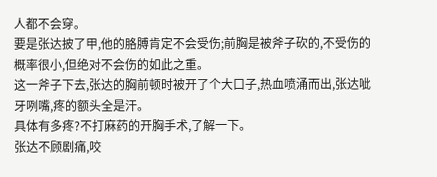人都不会穿。
要是张达披了甲,他的胳膊肯定不会受伤;前胸是被斧子砍的,不受伤的概率很小,但绝对不会伤的如此之重。
这一斧子下去,张达的胸前顿时被开了个大口子,热血喷涌而出,张达呲牙咧嘴,疼的额头全是汗。
具体有多疼?不打麻药的开胸手术,了解一下。
张达不顾剧痛,咬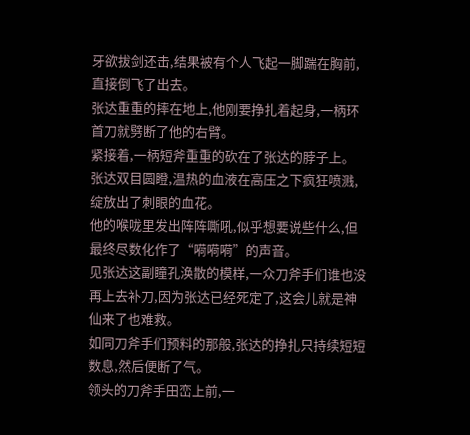牙欲拔剑还击,结果被有个人飞起一脚踹在胸前,直接倒飞了出去。
张达重重的摔在地上,他刚要挣扎着起身,一柄环首刀就劈断了他的右臂。
紧接着,一柄短斧重重的砍在了张达的脖子上。
张达双目圆瞪,温热的血液在高压之下疯狂喷溅,绽放出了刺眼的血花。
他的喉咙里发出阵阵嘶吼,似乎想要说些什么,但最终尽数化作了“嗬嗬嗬”的声音。
见张达这副瞳孔涣散的模样,一众刀斧手们谁也没再上去补刀,因为张达已经死定了,这会儿就是神仙来了也难救。
如同刀斧手们预料的那般,张达的挣扎只持续短短数息,然后便断了气。
领头的刀斧手田峦上前,一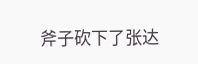斧子砍下了张达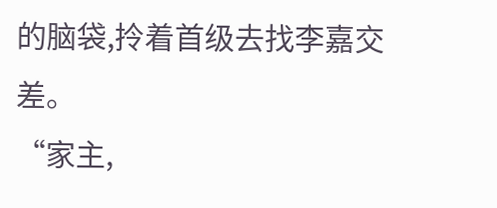的脑袋,拎着首级去找李嘉交差。
“家主,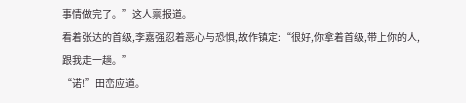事情做完了。”这人禀报道。
看着张达的首级,李嘉强忍着恶心与恐惧,故作镇定:“很好,你拿着首级,带上你的人,跟我走一趟。”
“诺!”田峦应道。